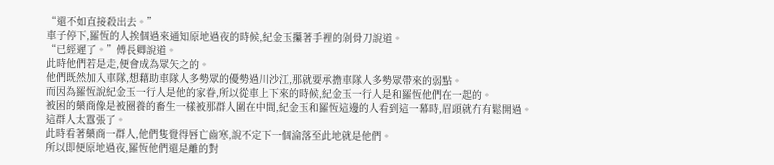“還不如直接殺出去。”
車子停下,羅恆的人挨個過來通知原地過夜的時候,紀金玉攥著手裡的剁骨刀說道。
“已經遲了。”傅長卿說道。
此時他們若是走,便會成為眾矢之的。
他們既然加入車隊,想藉助車隊人多勢眾的優勢過川沙江,那就要承擔車隊人多勢眾帶來的弱點。
而因為羅恆說紀金玉一行人是他的家眷,所以從車上下來的時候,紀金玉一行人是和羅恆他們在一起的。
被困的藥商像是被圈養的畜生一樣被那群人圍在中間,紀金玉和羅恆這邊的人看到這一幕時,眉頭就冇有鬆開過。
這群人太囂張了。
此時看著藥商一群人,他們隻覺得唇亡齒寒,說不定下一個淪落至此地就是他們。
所以即便原地過夜,羅恆他們還是離的對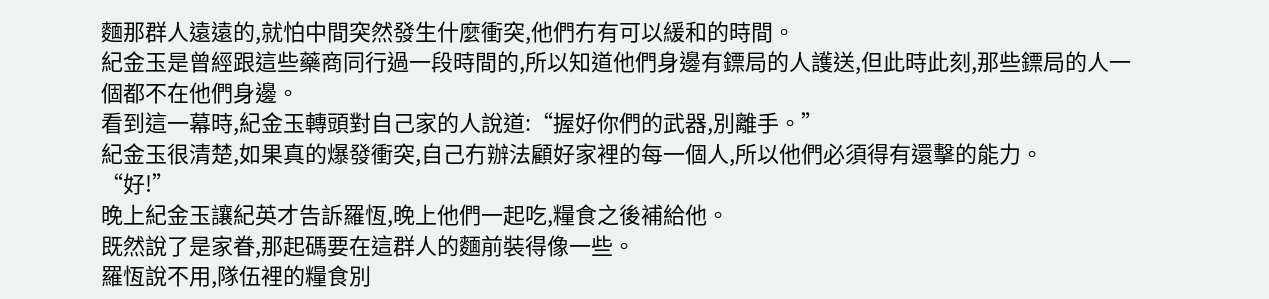麵那群人遠遠的,就怕中間突然發生什麼衝突,他們冇有可以緩和的時間。
紀金玉是曾經跟這些藥商同行過一段時間的,所以知道他們身邊有鏢局的人護送,但此時此刻,那些鏢局的人一個都不在他們身邊。
看到這一幕時,紀金玉轉頭對自己家的人說道:“握好你們的武器,別離手。”
紀金玉很清楚,如果真的爆發衝突,自己冇辦法顧好家裡的每一個人,所以他們必須得有還擊的能力。
“好!”
晚上紀金玉讓紀英才告訴羅恆,晚上他們一起吃,糧食之後補給他。
既然說了是家眷,那起碼要在這群人的麵前裝得像一些。
羅恆說不用,隊伍裡的糧食別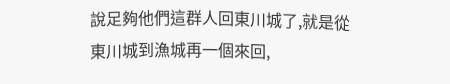說足夠他們這群人回東川城了,就是從東川城到漁城再一個來回,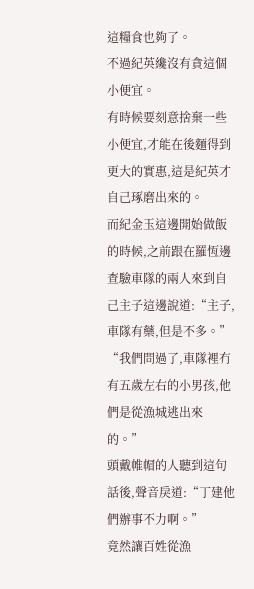這糧食也夠了。
不過紀英纔沒有貪這個小便宜。
有時候要刻意捨棄一些小便宜,才能在後麵得到更大的實惠,這是紀英才自己琢磨出來的。
而紀金玉這邊開始做飯的時候,之前跟在羅恆邊查驗車隊的兩人來到自己主子這邊說道:“主子,車隊有藥,但是不多。”
“我們問過了,車隊裡冇有五歲左右的小男孩,他們是從漁城逃出來的。”
頭戴帷帽的人聽到這句話後,聲音戾道:“丁建他們辦事不力啊。”
竟然讓百姓從漁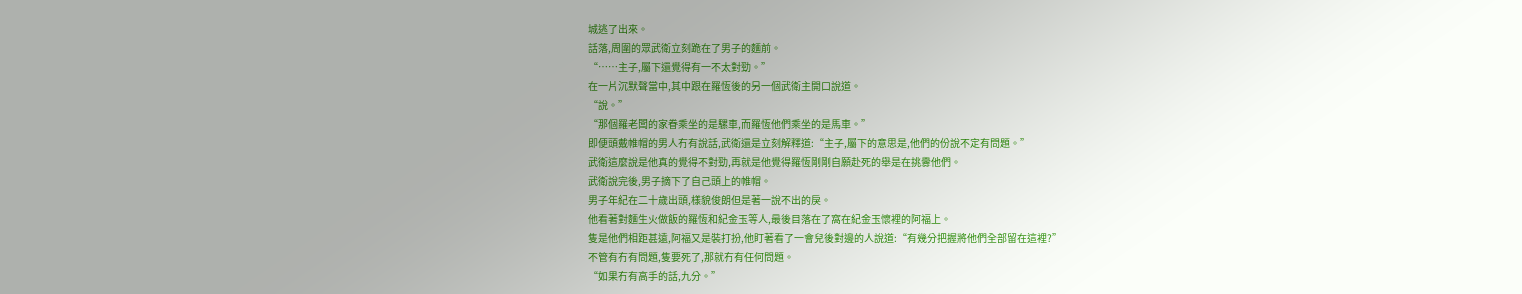城逃了出來。
話落,周圍的眾武衛立刻跪在了男子的麵前。
“……主子,屬下還覺得有一不太對勁。”
在一片沉默聲當中,其中跟在羅恆後的另一個武衛主開口說道。
“說。”
“那個羅老闆的家眷乘坐的是騾車,而羅恆他們乘坐的是馬車。”
即便頭戴帷帽的男人冇有說話,武衛還是立刻解釋道:“主子,屬下的意思是,他們的份說不定有問題。”
武衛這麼說是他真的覺得不對勁,再就是他覺得羅恆剛剛自願赴死的舉是在挑釁他們。
武衛說完後,男子摘下了自己頭上的帷帽。
男子年紀在二十歲出頭,樣貌俊朗但是著一說不出的戾。
他看著對麵生火做飯的羅恆和紀金玉等人,最後目落在了窩在紀金玉懷裡的阿福上。
隻是他們相距甚遠,阿福又是裝打扮,他盯著看了一會兒後對邊的人說道:“有幾分把握將他們全部留在這裡?”
不管有冇有問題,隻要死了,那就冇有任何問題。
“如果冇有高手的話,九分。”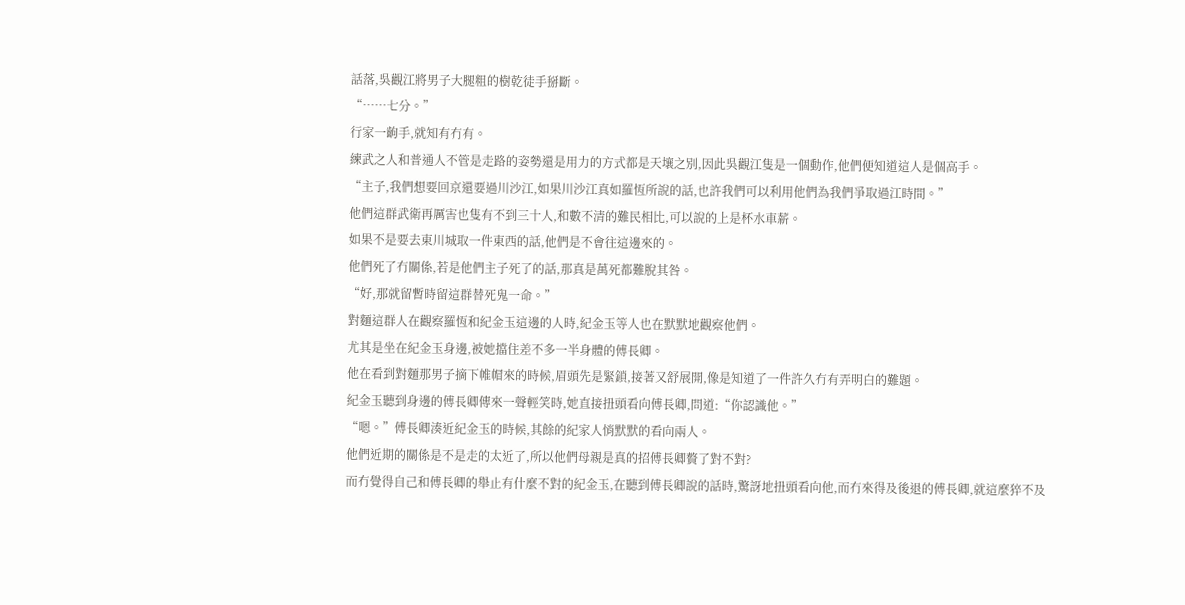話落,吳觀江將男子大腿粗的樹乾徒手掰斷。
“……七分。”
行家一齣手,就知有冇有。
練武之人和普通人不管是走路的姿勢還是用力的方式都是天壤之別,因此吳觀江隻是一個動作,他們便知道這人是個高手。
“主子,我們想要回京還要過川沙江,如果川沙江真如羅恆所說的話,也許我們可以利用他們為我們爭取過江時間。”
他們這群武衛再厲害也隻有不到三十人,和數不清的難民相比,可以說的上是杯水車薪。
如果不是要去東川城取一件東西的話,他們是不會往這邊來的。
他們死了冇關係,若是他們主子死了的話,那真是萬死都難脫其咎。
“好,那就留暫時留這群替死鬼一命。”
對麵這群人在觀察羅恆和紀金玉這邊的人時,紀金玉等人也在默默地觀察他們。
尤其是坐在紀金玉身邊,被她擋住差不多一半身體的傅長卿。
他在看到對麵那男子摘下帷帽來的時候,眉頭先是緊鎖,接著又舒展開,像是知道了一件許久冇有弄明白的難題。
紀金玉聽到身邊的傅長卿傳來一聲輕笑時,她直接扭頭看向傅長卿,問道:“你認識他。”
“嗯。”傅長卿湊近紀金玉的時候,其餘的紀家人悄默默的看向兩人。
他們近期的關係是不是走的太近了,所以他們母親是真的招傅長卿贅了對不對?
而冇覺得自己和傅長卿的舉止有什麼不對的紀金玉,在聽到傅長卿說的話時,驚訝地扭頭看向他,而冇來得及後退的傅長卿,就這麼猝不及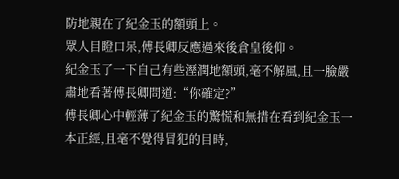防地親在了紀金玉的額頭上。
眾人目瞪口呆,傅長卿反應過來後倉皇後仰。
紀金玉了一下自己有些溼潤地額頭,毫不解風,且一臉嚴肅地看著傅長卿問道:“你確定?”
傅長卿心中輕薄了紀金玉的驚慌和無措在看到紀金玉一本正經,且毫不覺得冒犯的目時,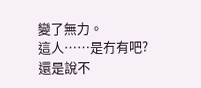變了無力。
這人……是冇有吧?
還是說不